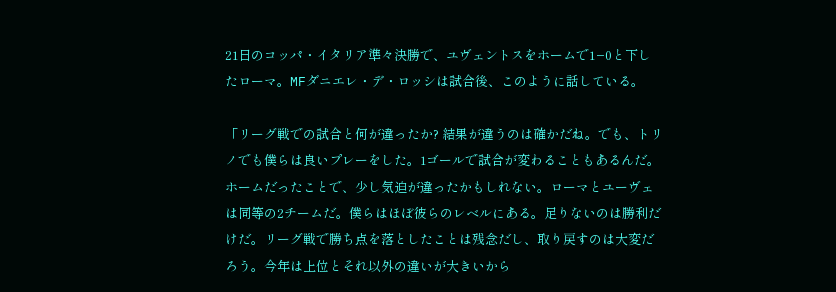21日のコッパ・イタリア準々決勝で、ユヴェントスをホームで1−0と下したローマ。MFダニエレ・デ・ロッシは試合後、このように話している。

「リーグ戦での試合と何が違ったか? 結果が違うのは確かだね。でも、トリノでも僕らは良いプレーをした。1ゴールで試合が変わることもあるんだ。ホームだったことで、少し気迫が違ったかもしれない。ローマとユーヴェは同等の2チームだ。僕らはほぼ彼らのレベルにある。足りないのは勝利だけだ。リーグ戦で勝ち点を落としたことは残念だし、取り戻すのは大変だろう。今年は上位とそれ以外の違いが大きいから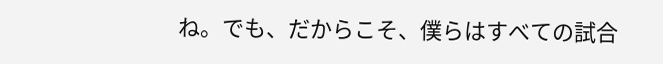ね。でも、だからこそ、僕らはすべての試合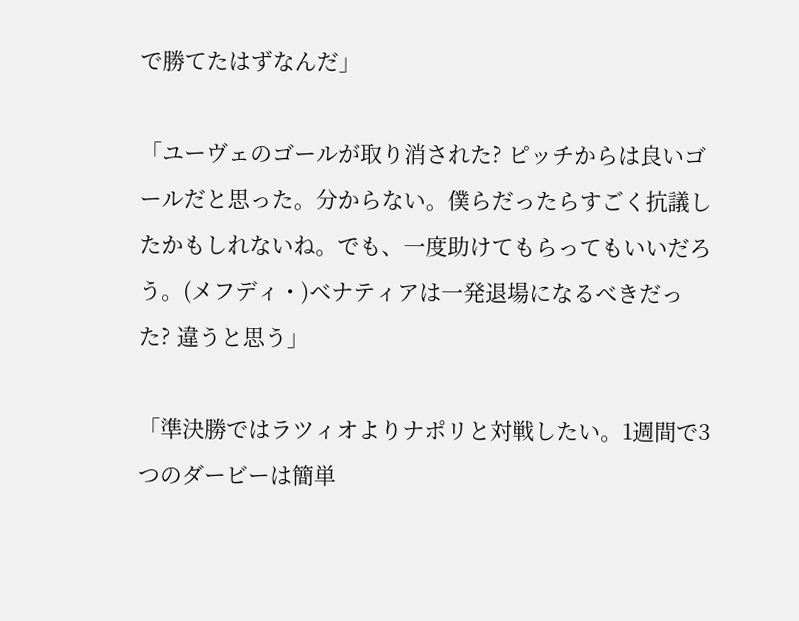で勝てたはずなんだ」

「ユーヴェのゴールが取り消された? ピッチからは良いゴールだと思った。分からない。僕らだったらすごく抗議したかもしれないね。でも、一度助けてもらってもいいだろう。(メフディ・)ベナティアは一発退場になるべきだった? 違うと思う」

「準決勝ではラツィオよりナポリと対戦したい。1週間で3つのダービーは簡単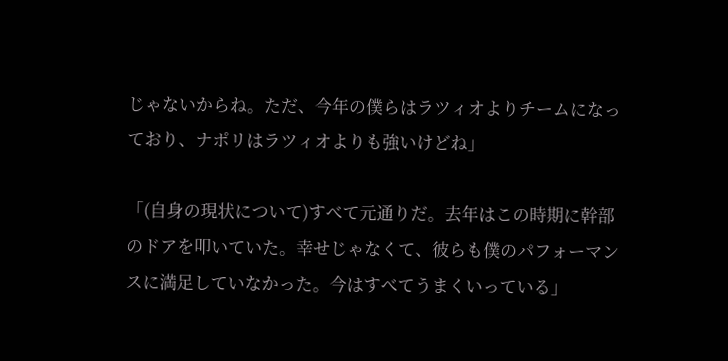じゃないからね。ただ、今年の僕らはラツィオよりチームになっており、ナポリはラツィオよりも強いけどね」

「(自身の現状について)すべて元通りだ。去年はこの時期に幹部のドアを叩いていた。幸せじゃなくて、彼らも僕のパフォーマンスに満足していなかった。今はすべてうまくいっている」